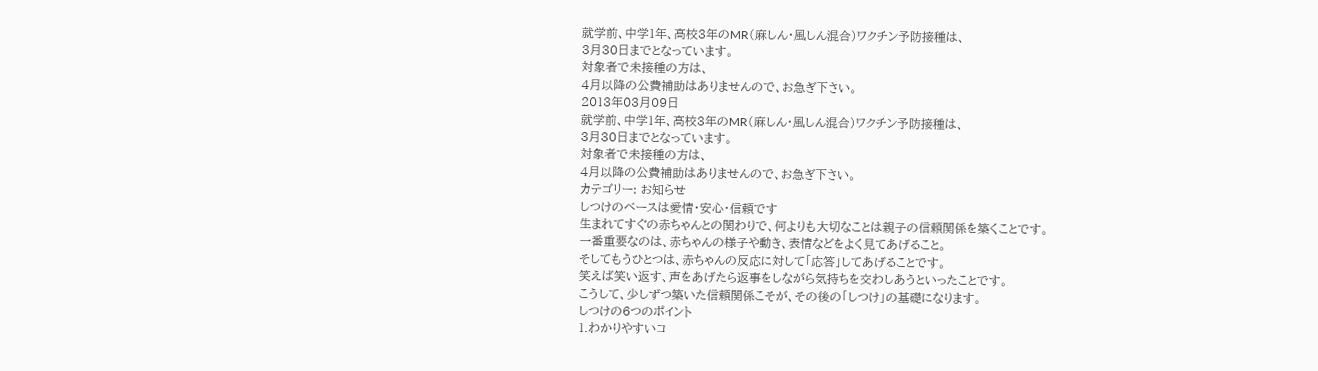就学前、中学1年、高校3年のMR(麻しん・風しん混合)ワクチン予防接種は、
3月30日までとなっています。
対象者で未接種の方は、
4月以降の公費補助はありませんので、お急ぎ下さい。
2013年03月09日
就学前、中学1年、高校3年のMR(麻しん・風しん混合)ワクチン予防接種は、
3月30日までとなっています。
対象者で未接種の方は、
4月以降の公費補助はありませんので、お急ぎ下さい。
カテゴリー: お知らせ
しつけのベースは愛情・安心・信頼です
生まれてすぐの赤ちゃんとの関わりで、何よりも大切なことは親子の信頼関係を築くことです。
一番重要なのは、赤ちゃんの様子や動き、表情などをよく見てあげること。
そしてもうひとつは、赤ちゃんの反応に対して「応答」してあげることです。
笑えば笑い返す、声をあげたら返事をしながら気持ちを交わしあうといったことです。
こうして、少しずつ築いた信頼関係こそが、その後の「しつけ」の基礎になります。
しつけの6つのポイント
1.わかりやすいコ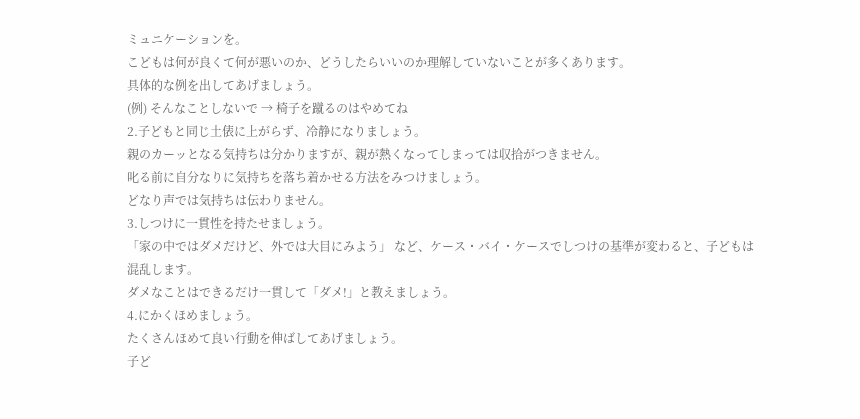ミュニケーションを。
こどもは何が良くて何が悪いのか、どうしたらいいのか理解していないことが多くあります。
具体的な例を出してあげましょう。
(例) そんなことしないで → 椅子を蹴るのはやめてね
2.子どもと同じ土俵に上がらず、冷静になりましょう。
親のカーッとなる気持ちは分かりますが、親が熱くなってしまっては収拾がつきません。
叱る前に自分なりに気持ちを落ち着かせる方法をみつけましょう。
どなり声では気持ちは伝わりません。
3.しつけに一貫性を持たせましょう。
「家の中ではダメだけど、外では大目にみよう」 など、ケース・バイ・ケースでしつけの基準が変わると、子どもは混乱します。
ダメなことはできるだけ一貫して「ダメ!」と教えましょう。
4.にかくほめましょう。
たくさんほめて良い行動を伸ばしてあげましょう。
子ど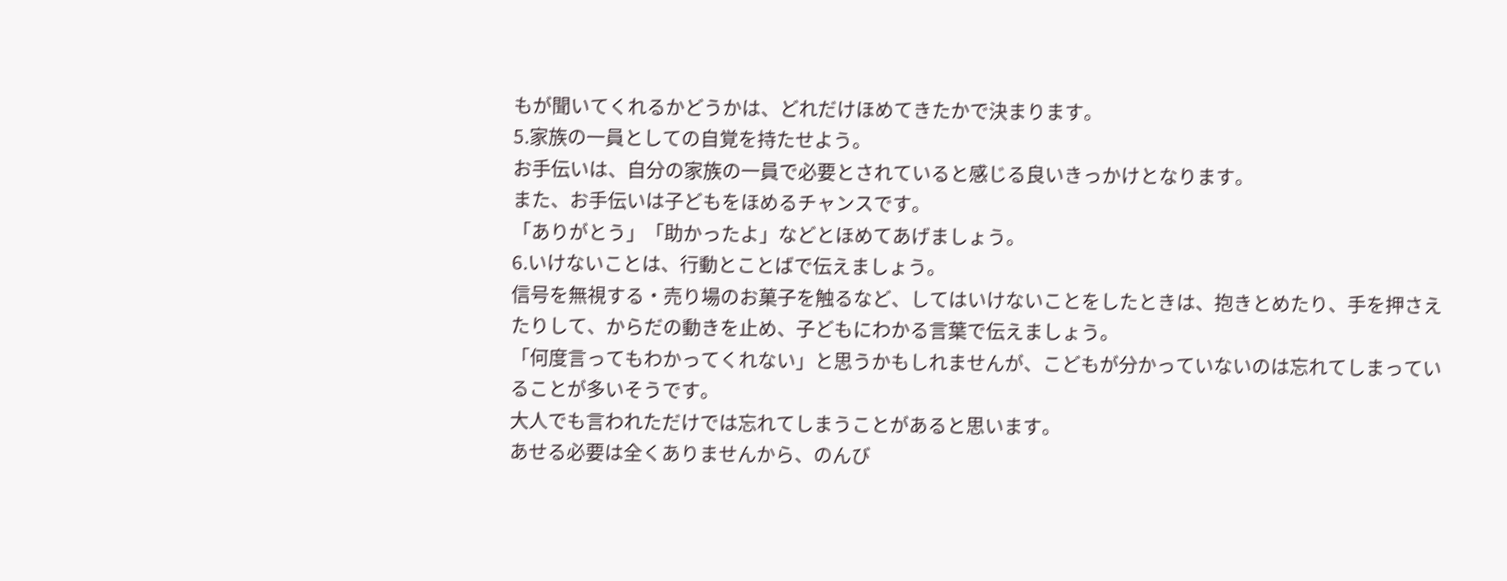もが聞いてくれるかどうかは、どれだけほめてきたかで決まります。
5.家族の一員としての自覚を持たせよう。
お手伝いは、自分の家族の一員で必要とされていると感じる良いきっかけとなります。
また、お手伝いは子どもをほめるチャンスです。
「ありがとう」「助かったよ」などとほめてあげましょう。
6.いけないことは、行動とことばで伝えましょう。
信号を無視する・売り場のお菓子を触るなど、してはいけないことをしたときは、抱きとめたり、手を押さえたりして、からだの動きを止め、子どもにわかる言葉で伝えましょう。
「何度言ってもわかってくれない」と思うかもしれませんが、こどもが分かっていないのは忘れてしまっていることが多いそうです。
大人でも言われただけでは忘れてしまうことがあると思います。
あせる必要は全くありませんから、のんび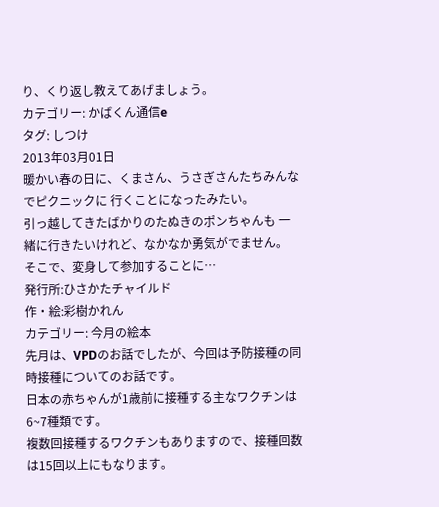り、くり返し教えてあげましょう。
カテゴリー: かばくん通信e
タグ: しつけ
2013年03月01日
暖かい春の日に、くまさん、うさぎさんたちみんなでピクニックに 行くことになったみたい。
引っ越してきたばかりのたぬきのポンちゃんも 一緒に行きたいけれど、なかなか勇気がでません。
そこで、変身して参加することに…
発行所:ひさかたチャイルド
作・絵:彩樹かれん
カテゴリー: 今月の絵本
先月は、VPDのお話でしたが、今回は予防接種の同時接種についてのお話です。
日本の赤ちゃんが1歳前に接種する主なワクチンは6~7種類です。
複数回接種するワクチンもありますので、接種回数は15回以上にもなります。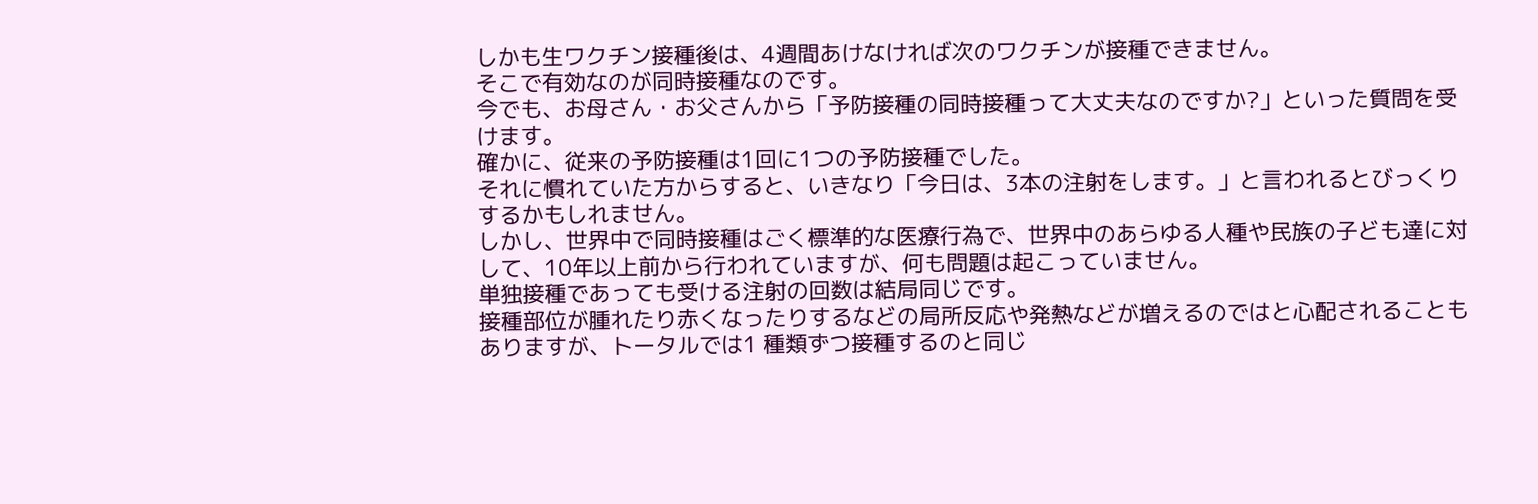しかも生ワクチン接種後は、4週間あけなければ次のワクチンが接種できません。
そこで有効なのが同時接種なのです。
今でも、お母さん・お父さんから「予防接種の同時接種って大丈夫なのですか?」といった質問を受けます。
確かに、従来の予防接種は1回に1つの予防接種でした。
それに慣れていた方からすると、いきなり「今日は、3本の注射をします。」と言われるとびっくりするかもしれません。
しかし、世界中で同時接種はごく標準的な医療行為で、世界中のあらゆる人種や民族の子ども達に対して、10年以上前から行われていますが、何も問題は起こっていません。
単独接種であっても受ける注射の回数は結局同じです。
接種部位が腫れたり赤くなったりするなどの局所反応や発熱などが増えるのではと心配されることもありますが、トータルでは1 種類ずつ接種するのと同じ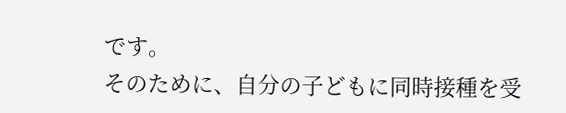です。
そのために、自分の子どもに同時接種を受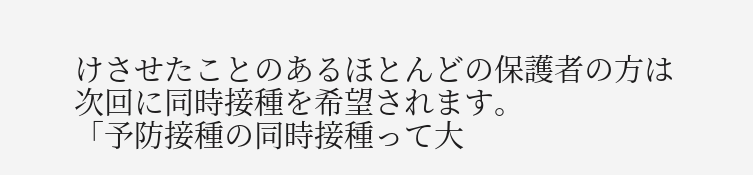けさせたことのあるほとんどの保護者の方は次回に同時接種を希望されます。
「予防接種の同時接種って大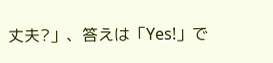丈夫?」、答えは「Yes!」で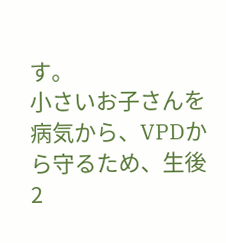す。
小さいお子さんを病気から、VPDから守るため、生後2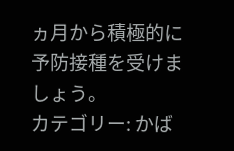ヵ月から積極的に予防接種を受けましょう。
カテゴリー: かば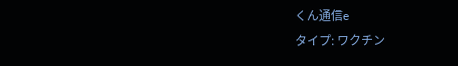くん通信e
タイプ: ワクチン